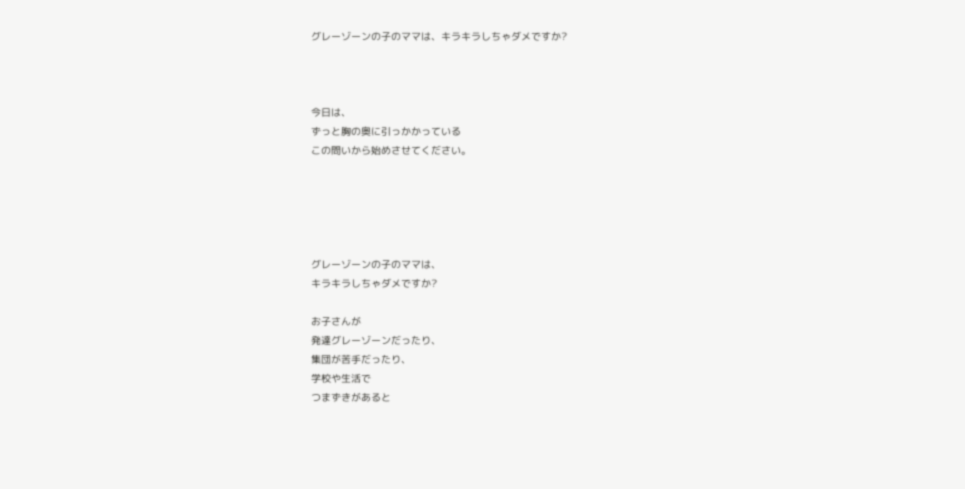グレーゾーンの子のママは、キラキラしちゃダメですか?



今日は、
ずっと胸の奥に引っかかっている
この問いから始めさせてください。





グレーゾーンの子のママは、
キラキラしちゃダメですか?

お子さんが
発達グレーゾーンだったり、
集団が苦手だったり、
学校や生活で
つまずきがあると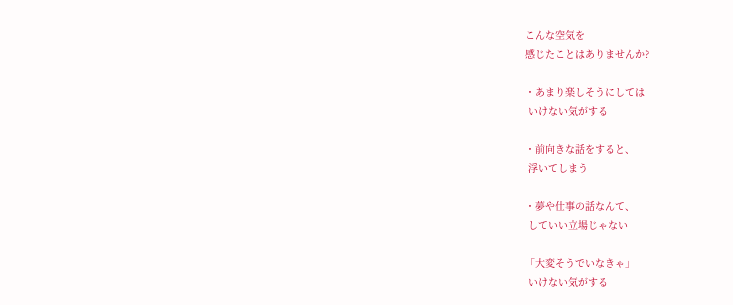こんな空気を
感じたことはありませんか?

・あまり楽しそうにしては
 いけない気がする

・前向きな話をすると、
 浮いてしまう

・夢や仕事の話なんて、
 していい立場じゃない

「大変そうでいなきゃ」
 いけない気がする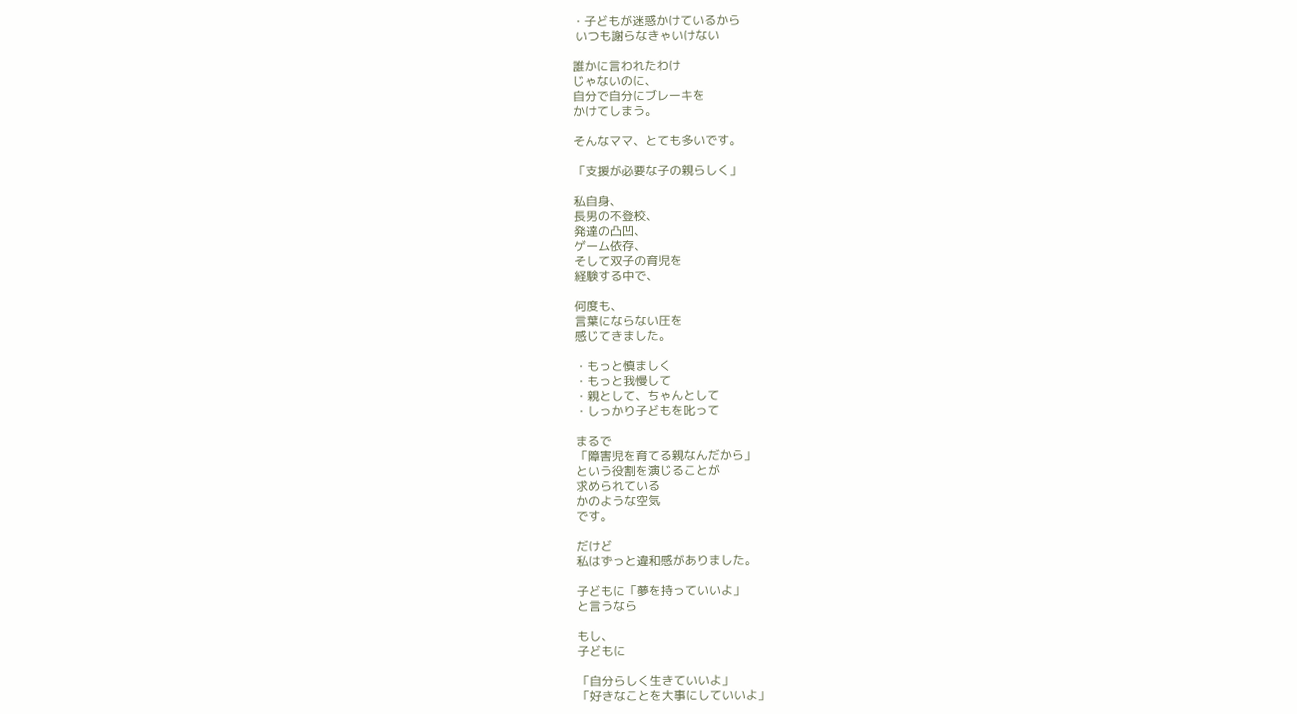・子どもが迷惑かけているから
 いつも謝らなきゃいけない

誰かに言われたわけ
じゃないのに、
自分で自分にブレーキを
かけてしまう。

そんなママ、とても多いです。

「支援が必要な子の親らしく」

私自身、
長男の不登校、
発達の凸凹、
ゲーム依存、
そして双子の育児を
経験する中で、

何度も、
言葉にならない圧を
感じてきました。

・もっと慎ましく
・もっと我慢して
・親として、ちゃんとして
・しっかり子どもを叱って

まるで
「障害児を育てる親なんだから」
という役割を演じることが
求められている
かのような空気
です。

だけど
私はずっと違和感がありました。

子どもに「夢を持っていいよ」
と言うなら

もし、
子どもに

「自分らしく生きていいよ」
「好きなことを大事にしていいよ」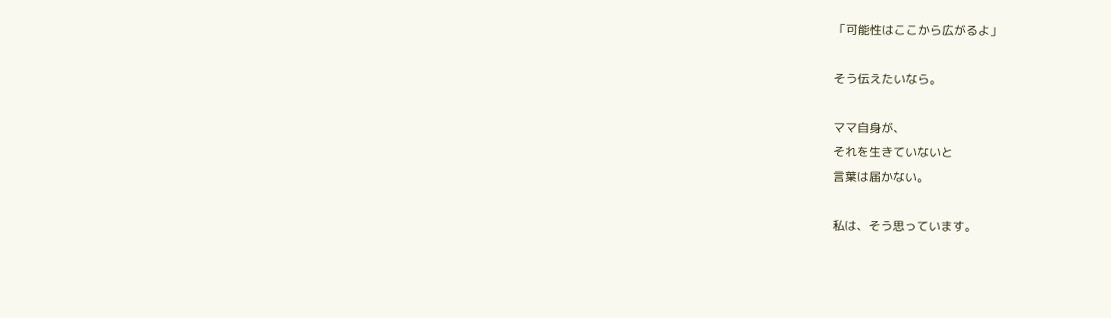「可能性はここから広がるよ」

そう伝えたいなら。

ママ自身が、
それを生きていないと
言葉は届かない。

私は、そう思っています。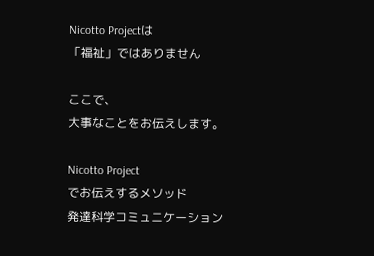Nicotto Projectは
「福祉」ではありません

ここで、
大事なことをお伝えします。

Nicotto Project
でお伝えするメソッド
発達科学コミュニケーション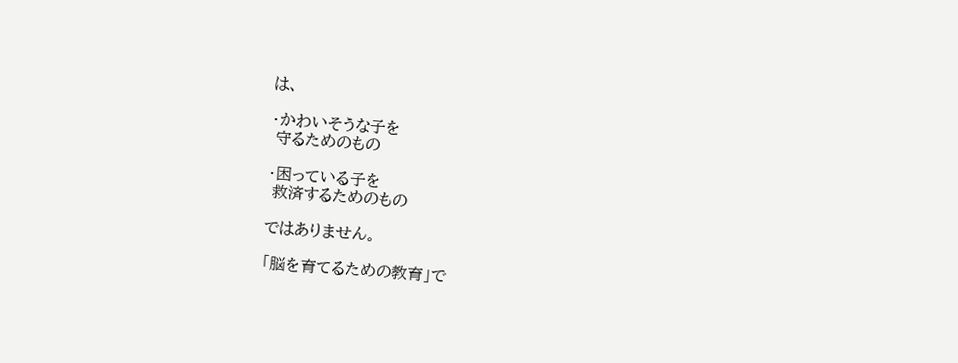は、

・かわいそうな子を
 守るためのもの

・困っている子を
 救済するためのもの

ではありません。

「脳を育てるための教育」で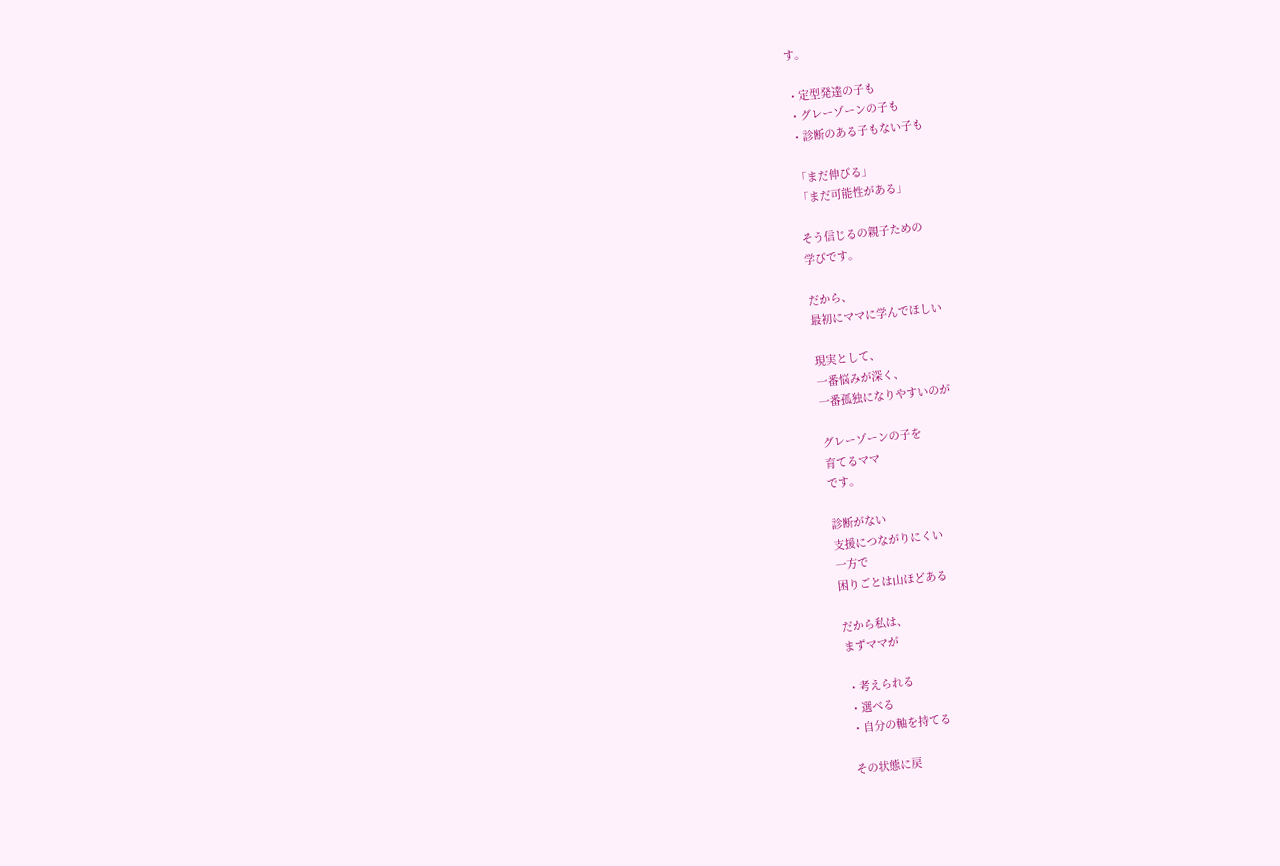す。

・定型発達の子も
・グレーゾーンの子も
・診断のある子もない子も

「まだ伸びる」
「まだ可能性がある」

そう信じるの親子ための
学びです。

だから、
最初にママに学んでほしい

現実として、
一番悩みが深く、
一番孤独になりやすいのが

グレーゾーンの子を
育てるママ
です。

診断がない
支援につながりにくい
一方で
困りごとは山ほどある

だから私は、
まずママが

・考えられる
・選べる
・自分の軸を持てる

その状態に戻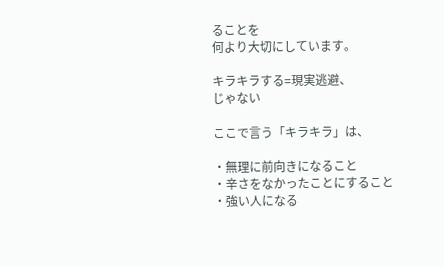ることを
何より大切にしています。

キラキラする=現実逃避、
じゃない

ここで言う「キラキラ」は、

・無理に前向きになること
・辛さをなかったことにすること
・強い人になる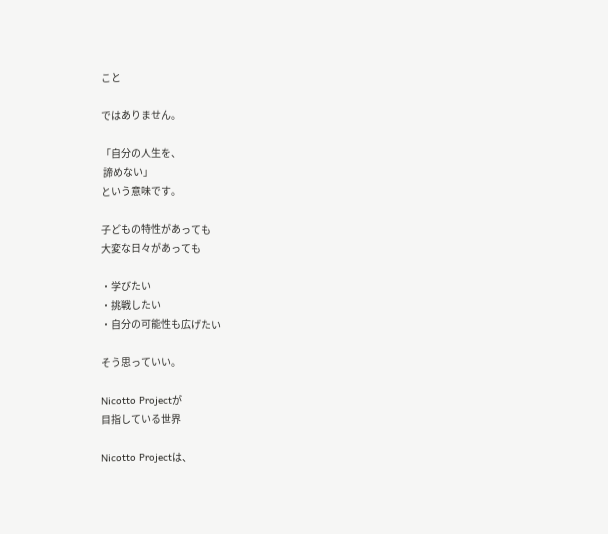こと

ではありません。

「自分の人生を、
 諦めない」
という意味です。

子どもの特性があっても
大変な日々があっても

・学びたい
・挑戦したい
・自分の可能性も広げたい

そう思っていい。

Nicotto Projectが
目指している世界

Nicotto Projectは、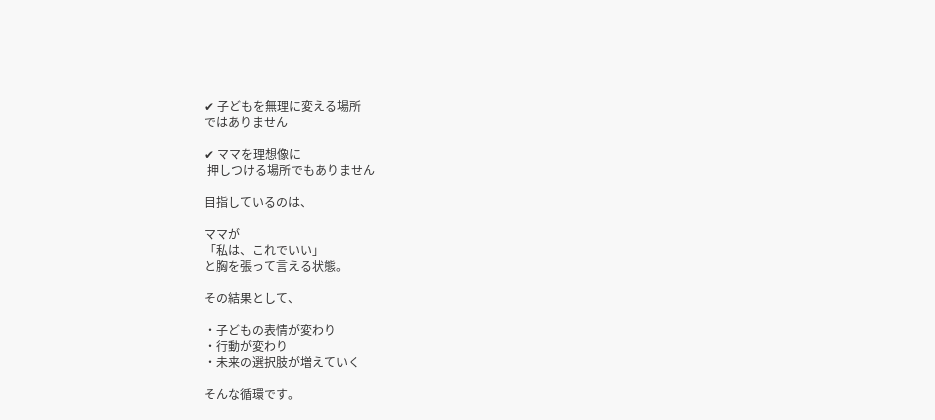✔ 子どもを無理に変える場所
ではありません

✔ ママを理想像に
 押しつける場所でもありません

目指しているのは、

ママが
「私は、これでいい」
と胸を張って言える状態。

その結果として、

・子どもの表情が変わり
・行動が変わり
・未来の選択肢が増えていく

そんな循環です。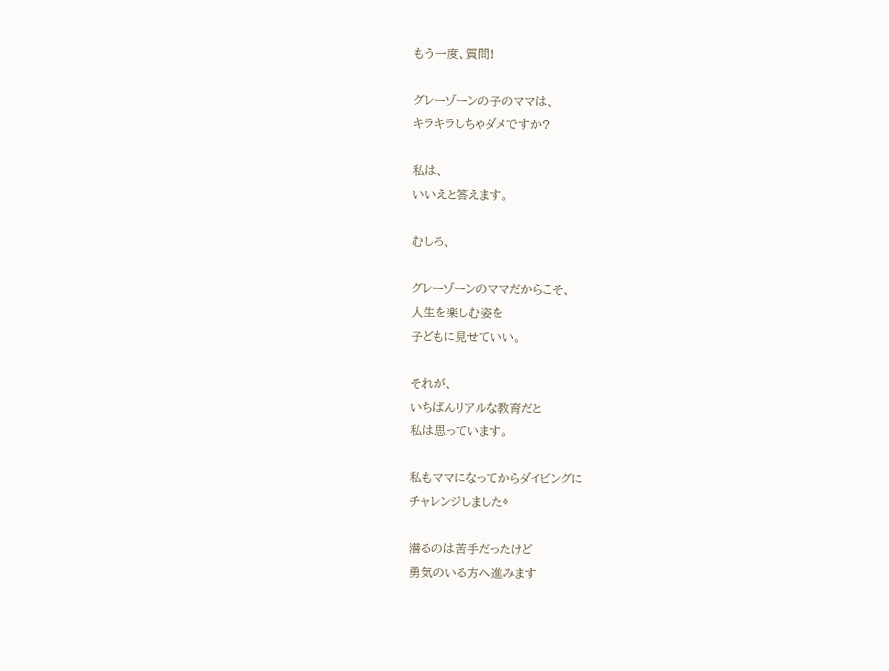もう一度、質問!

グレーゾーンの子のママは、
キラキラしちゃダメですか?

私は、
いいえと答えます。

むしろ、

グレーゾーンのママだからこそ、
人生を楽しむ姿を
子どもに見せていい。

それが、
いちばんリアルな教育だと
私は思っています。

私もママになってからダイビングに
チャレンジしました⇩

潜るのは苦手だったけど
勇気のいる方へ進みます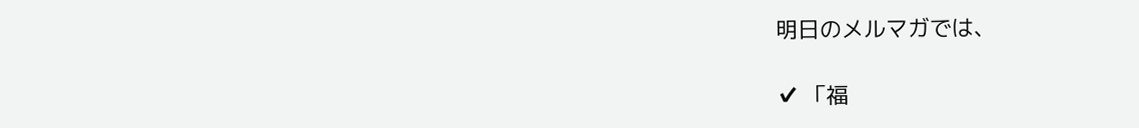明日のメルマガでは、

✔ 「福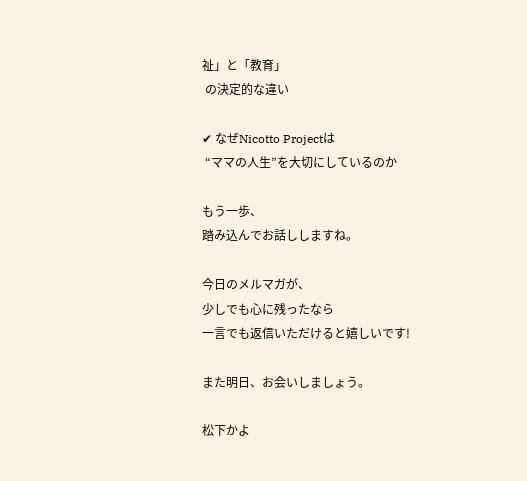祉」と「教育」
 の決定的な違い

✔ なぜNicotto Projectは
 “ママの人生”を大切にしているのか

もう一歩、
踏み込んでお話ししますね。

今日のメルマガが、
少しでも心に残ったなら
一言でも返信いただけると嬉しいです!

また明日、お会いしましょう。

松下かよ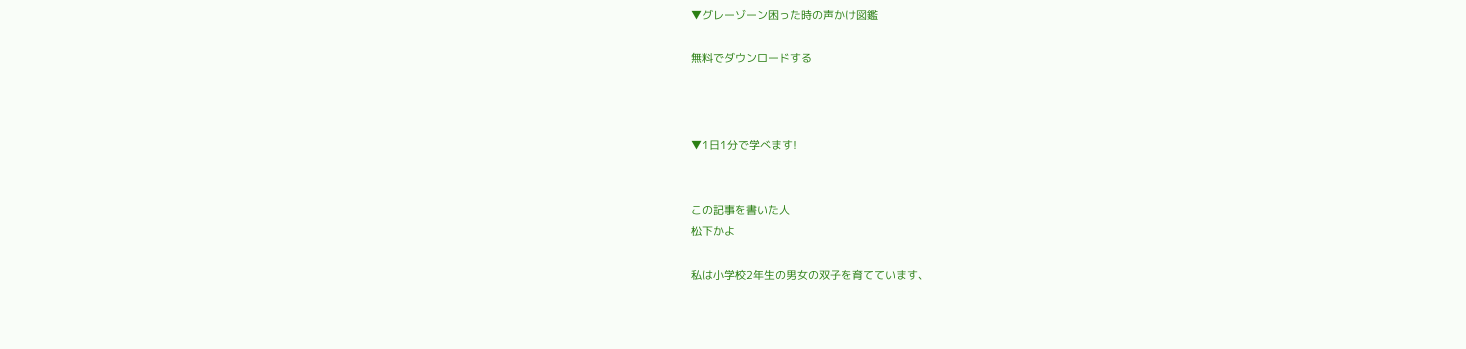▼グレーゾーン困った時の声かけ図鑑

無料でダウンロードする



▼1日1分で学べます!


この記事を書いた人
松下かよ

私は小学校2年生の男女の双子を育てています、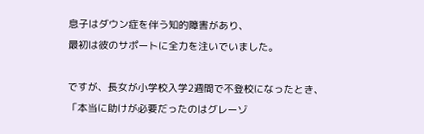息子はダウン症を伴う知的障害があり、
最初は彼のサポートに全力を注いでいました。

ですが、長女が小学校入学2週間で不登校になったとき、
「本当に助けが必要だったのはグレーゾ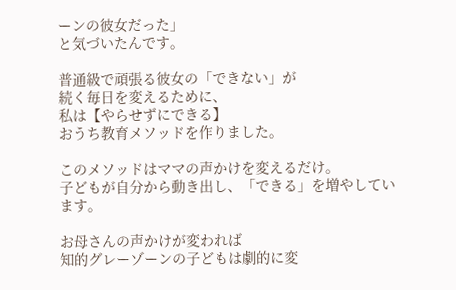ーンの彼女だった」
と気づいたんです。

普通級で頑張る彼女の「できない」が
続く毎日を変えるために、
私は【やらせずにできる】
おうち教育メソッドを作りました。

このメソッドはママの声かけを変えるだけ。
子どもが自分から動き出し、「できる」を増やしています。

お母さんの声かけが変われば
知的グレーゾーンの子どもは劇的に変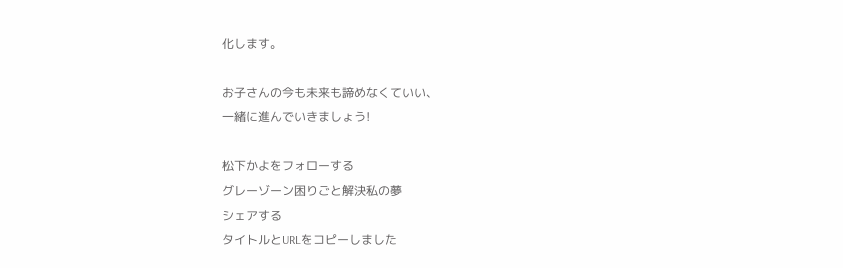化します。

お子さんの今も未来も諦めなくていい、
一緒に進んでいきましょう!

松下かよをフォローする
グレーゾーン困りごと解決私の夢
シェアする
タイトルとURLをコピーしました